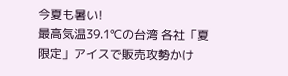今夏も暑い!
最高気温39.1℃の台湾 各社「夏限定」アイスで販売攻勢かけ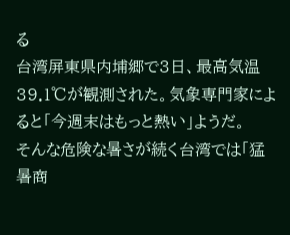る
台湾屏東県内埔郷で3日、最高気温39.1℃が観測された。気象専門家によると「今週末はもっと熱い」ようだ。
そんな危険な暑さが続く台湾では「猛暑商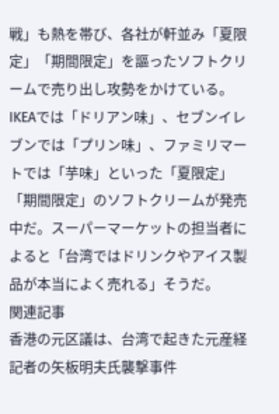戦」も熱を帯び、各社が軒並み「夏限定」「期間限定」を謳ったソフトクリームで売り出し攻勢をかけている。
IKEAでは「ドリアン味」、セブンイレブンでは「プリン味」、ファミリマートでは「芋味」といった「夏限定」「期間限定」のソフトクリームが発売中だ。スーパーマーケットの担当者によると「台湾ではドリンクやアイス製品が本当によく売れる」そうだ。
関連記事
香港の元区議は、台湾で起きた元産経記者の矢板明夫氏襲撃事件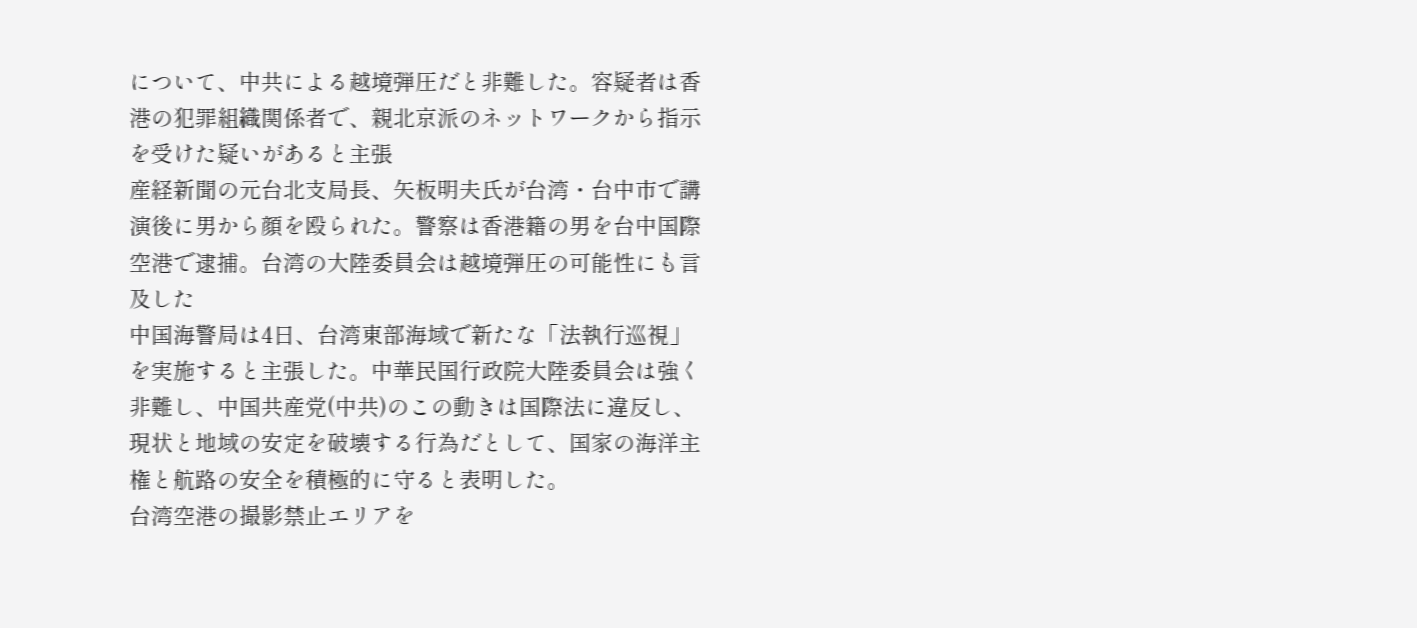について、中共による越境弾圧だと非難した。容疑者は香港の犯罪組織関係者で、親北京派のネットワークから指示を受けた疑いがあると主張
産経新聞の元台北支局長、矢板明夫氏が台湾・台中市で講演後に男から顔を殴られた。警察は香港籍の男を台中国際空港で逮捕。台湾の大陸委員会は越境弾圧の可能性にも言及した
中国海警局は4日、台湾東部海域で新たな「法執行巡視」を実施すると主張した。中華民国行政院大陸委員会は強く非難し、中国共産党(中共)のこの動きは国際法に違反し、現状と地域の安定を破壊する行為だとして、国家の海洋主権と航路の安全を積極的に守ると表明した。
台湾空港の撮影禁止エリアを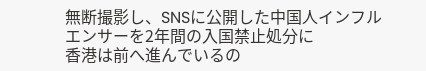無断撮影し、SNSに公開した中国人インフルエンサーを2年間の入国禁止処分に
香港は前へ進んでいるの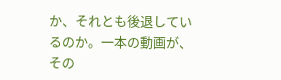か、それとも後退しているのか。一本の動画が、その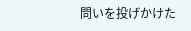問いを投げかけた